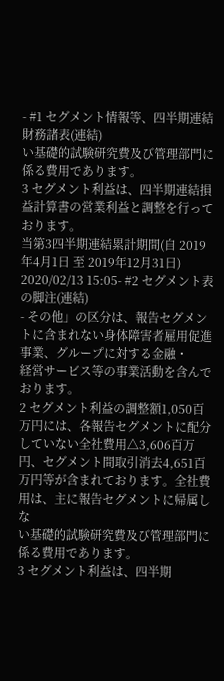- #1 セグメント情報等、四半期連結財務諸表(連結)
い基礎的試験研究費及び管理部門に係る費用であります。
3 セグメント利益は、四半期連結損益計算書の営業利益と調整を行っております。
当第3四半期連結累計期間(自 2019年4月1日 至 2019年12月31日)
2020/02/13 15:05- #2 セグメント表の脚注(連結)
- その他」の区分は、報告セグメントに含まれない身体障害者雇用促進事業、グループに対する金融・
経営サービス等の事業活動を含んでおります。
2 セグメント利益の調整額1,050百万円には、各報告セグメントに配分していない全社費用△3,606百万円、セグメント間取引消去4,651百万円等が含まれております。全社費用は、主に報告セグメントに帰属しな
い基礎的試験研究費及び管理部門に係る費用であります。
3 セグメント利益は、四半期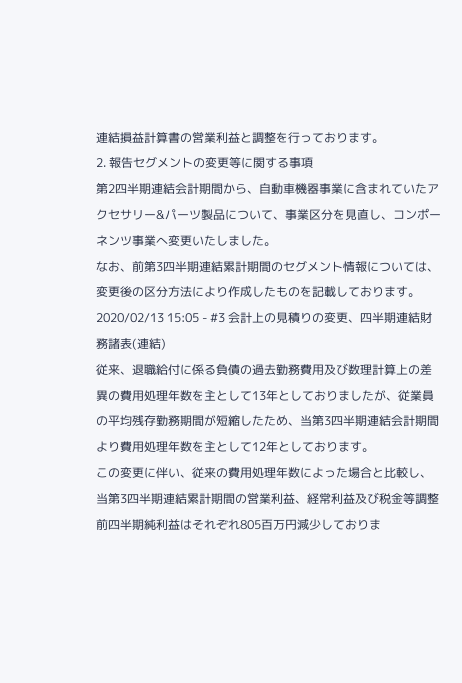連結損益計算書の営業利益と調整を行っております。
2. 報告セグメントの変更等に関する事項
第2四半期連結会計期間から、自動車機器事業に含まれていたアクセサリー&パーツ製品について、事業区分を見直し、コンポーネンツ事業へ変更いたしました。
なお、前第3四半期連結累計期間のセグメント情報については、変更後の区分方法により作成したものを記載しております。2020/02/13 15:05 - #3 会計上の見積りの変更、四半期連結財務諸表(連結)
従来、退職給付に係る負債の過去勤務費用及び数理計算上の差異の費用処理年数を主として13年としておりましたが、従業員の平均残存勤務期間が短縮したため、当第3四半期連結会計期間より費用処理年数を主として12年としております。
この変更に伴い、従来の費用処理年数によった場合と比較し、当第3四半期連結累計期間の営業利益、経常利益及び税金等調整前四半期純利益はそれぞれ805百万円減少しておりま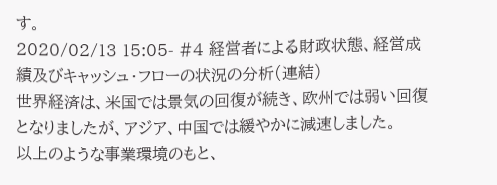す。
2020/02/13 15:05- #4 経営者による財政状態、経営成績及びキャッシュ・フローの状況の分析(連結)
世界経済は、米国では景気の回復が続き、欧州では弱い回復となりましたが、アジア、中国では緩やかに減速しました。
以上のような事業環境のもと、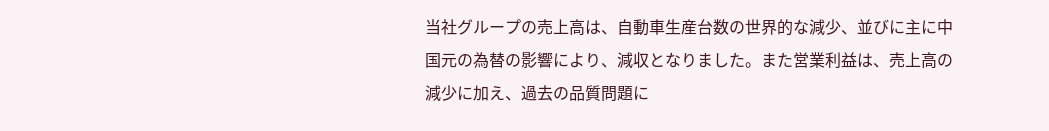当社グループの売上高は、自動車生産台数の世界的な減少、並びに主に中国元の為替の影響により、減収となりました。また営業利益は、売上高の減少に加え、過去の品質問題に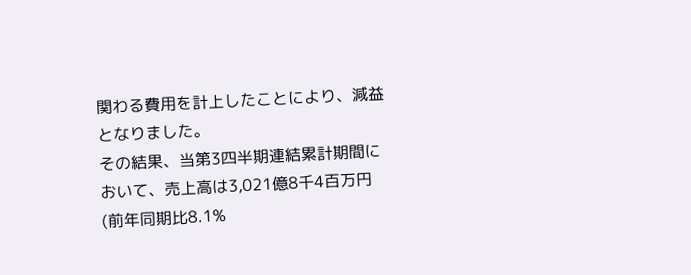関わる費用を計上したことにより、減益となりました。
その結果、当第3四半期連結累計期間において、売上高は3,021億8千4百万円(前年同期比8.1%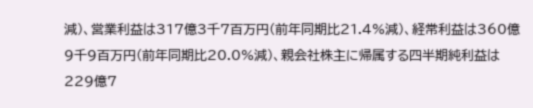減)、営業利益は317億3千7百万円(前年同期比21.4%減)、経常利益は360億9千9百万円(前年同期比20.0%減)、親会社株主に帰属する四半期純利益は229億7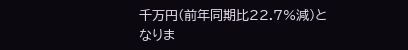千万円(前年同期比22.7%減)となりま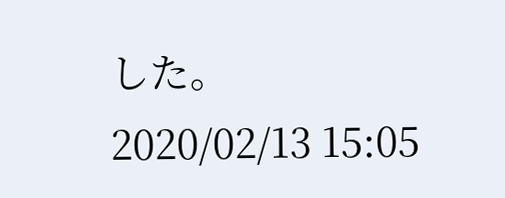した。
2020/02/13 15:05